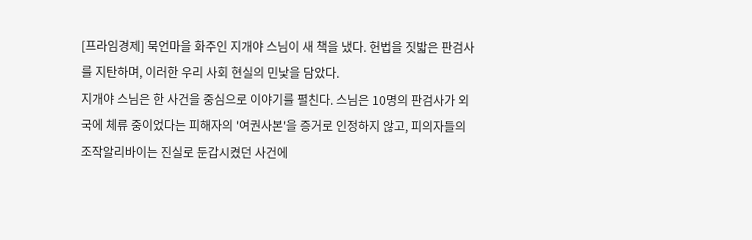[프라임경제] 묵언마을 화주인 지개야 스님이 새 책을 냈다. 헌법을 짓밟은 판검사를 지탄하며, 이러한 우리 사회 현실의 민낯을 담았다.
지개야 스님은 한 사건을 중심으로 이야기를 펼친다. 스님은 10명의 판검사가 외국에 체류 중이었다는 피해자의 '여권사본'을 증거로 인정하지 않고, 피의자들의 조작알리바이는 진실로 둔갑시켰던 사건에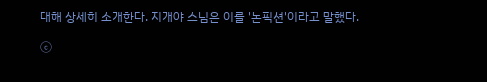대해 상세히 소개한다. 지개야 스님은 이를 '논픽션'이라고 말했다.

ⓒ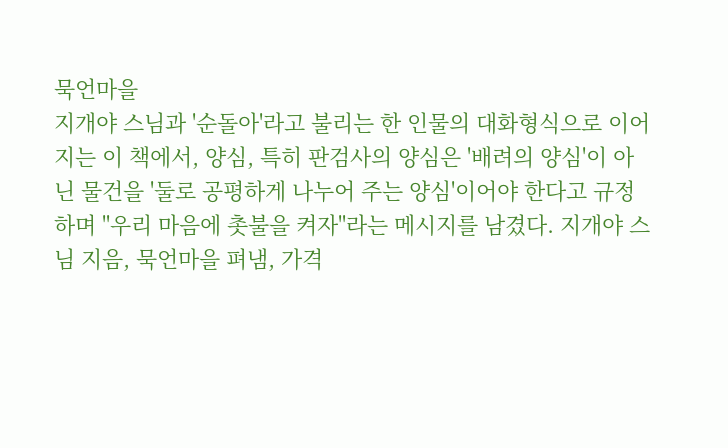묵언마을
지개야 스님과 '순돌아'라고 불리는 한 인물의 대화형식으로 이어지는 이 책에서, 양심, 특히 판검사의 양심은 '배려의 양심'이 아닌 물건을 '둘로 공평하게 나누어 주는 양심'이어야 한다고 규정하며 "우리 마음에 촛불을 켜자"라는 메시지를 남겼다. 지개야 스님 지음, 묵언마을 펴냄, 가격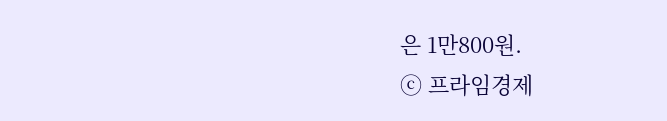은 1만800원.
ⓒ 프라임경제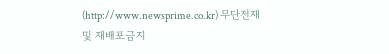(http://www.newsprime.co.kr) 무단전재 및 재배포금지